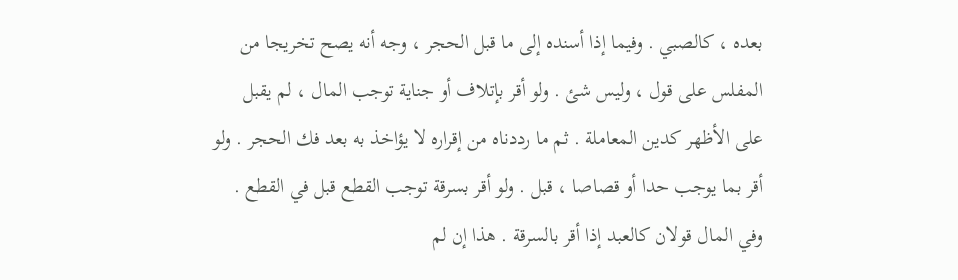بعده ، كالصبي . وفيما إذا أسنده إلى ما قبل الحجر ، وجه أنه يصح تخريجا من
المفلس على قول ، وليس شئ . ولو أقر بإتلاف أو جناية توجب المال ، لم يقبل
على الأظهر كدين المعاملة . ثم ما رددناه من إقراره لا يؤاخذ به بعد فك الحجر . ولو
أقر بما يوجب حدا أو قصاصا ، قبل . ولو أقر بسرقة توجب القطع قبل في القطع .
وفي المال قولان كالعبد إذا أقر بالسرقة . هذا إن لم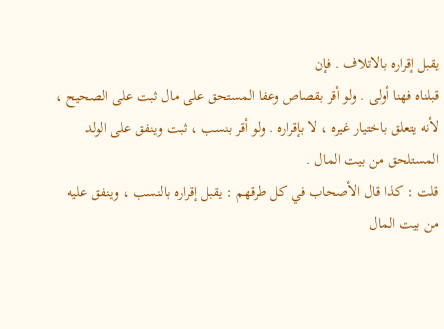يقبل إقراره بالاتلاف . فإن
قبلناه فهنا أولى . ولو أقر بقصاص وعفا المستحق على مال ثبت على الصحيح ،
لأنه يتعلق باختيار غيره ، لا بإقراره . ولو أقر بنسب ، ثبت وينفق على الولد
المستلحق من بيت المال .
قلت : كذا قال الأصحاب في كل طرقهم : يقبل إقراره بالنسب ، وينفق عليه
من بيت المال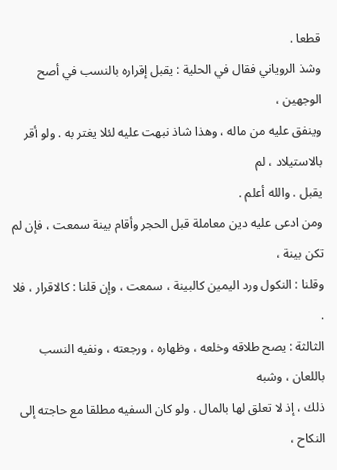قطعا .
وشذ الروياني فقال في الحلية : يقبل إقراره بالنسب في أصح الوجهين ،
وينفق عليه من ماله ، وهذا شاذ نبهت عليه لئلا يغتر به . ولو أقر بالاستيلاد ، لم
يقبل . والله أعلم .
ومن ادعى عليه دين معاملة قبل الحجر وأقام بينة سمعت ، فإن لم تكن بينة ،
وقلنا : النكول ورد اليمين كالبينة ، سمعت ، وإن قلنا : كالاقرار ، فلا .
الثالثة : يصح طلاقه وخلعه ، وظهاره ، ورجعته ، ونفيه النسب باللعان ، وشبه
ذلك ، إذ لا تعلق لها بالمال . ولو كان السفيه مطلقا مع حاجته إلى النكاح ،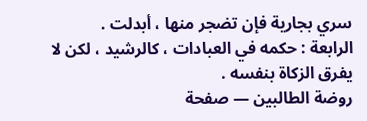سري بجارية فإن تضجر منها ، أبدلت .
الرابعة : حكمه في العبادات ، كالرشيد ، لكن لا يفرق الزكاة بنفسه .
روضة الطالبين — صفحة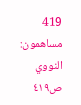419
مساهمون: النووي
ص٤١٩